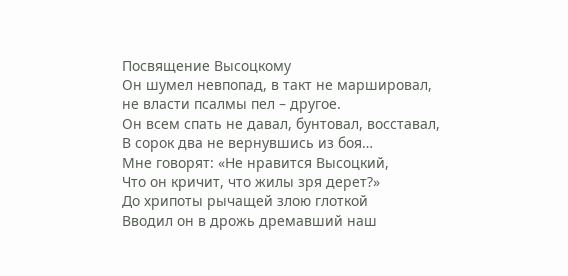Посвящение Высоцкому
Он шумел невпопад, в такт не маршировал,
не власти псалмы пел – другое.
Он всем спать не давал, бунтовал, восставал,
В сорок два не вернувшись из боя…
Мне говорят: «Не нравится Высоцкий,
Что он кричит, что жилы зря дерет?»
До хрипоты рычащей злою глоткой
Вводил он в дрожь дремавший наш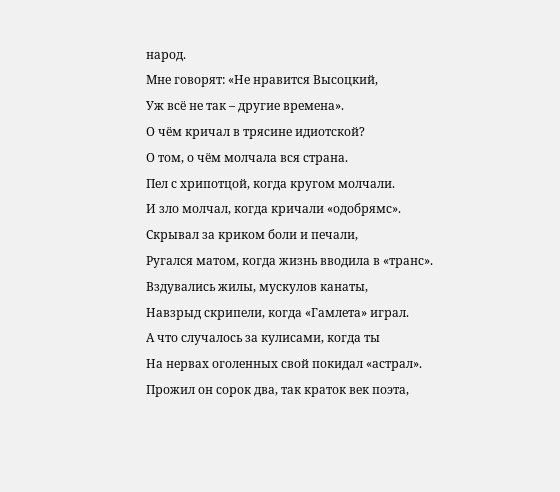народ.
Мне говорят: «Не нравится Высоцкий,
Уж всё не так – другие времена».
О чём кричал в трясине идиотской?
О том, о чём молчала вся страна.
Пел с хрипотцой, когда кругом молчали.
И зло молчал, когда кричали «одобрямс».
Скрывал за криком боли и печали,
Ругался матом, когда жизнь вводила в «транс».
Вздувались жилы, мускулов канаты,
Навзрыд скрипели, когда «Гамлета» играл.
А что случалось за кулисами, когда ты
На нервах оголенных свой покидал «астрал».
Прожил он сорок два, так краток век поэта,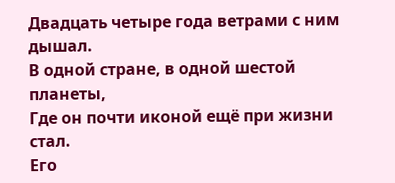Двадцать четыре года ветрами с ним дышал.
В одной стране, в одной шестой планеты,
Где он почти иконой ещё при жизни стал.
Его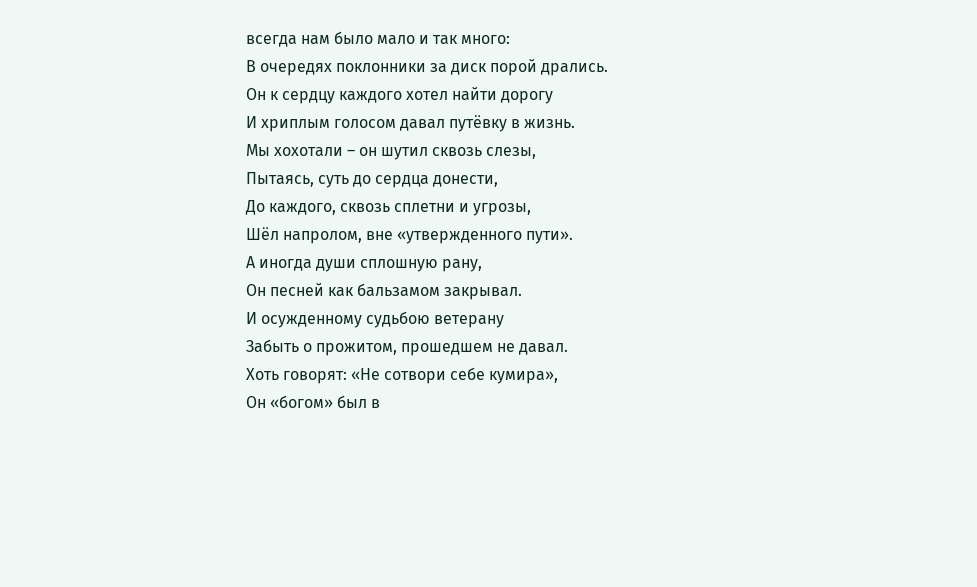всегда нам было мало и так много:
В очередях поклонники за диск порой дрались.
Он к сердцу каждого хотел найти дорогу
И хриплым голосом давал путёвку в жизнь.
Мы хохотали – он шутил сквозь слезы,
Пытаясь, суть до сердца донести,
До каждого, сквозь сплетни и угрозы,
Шёл напролом, вне «утвержденного пути».
А иногда души сплошную рану,
Он песней как бальзамом закрывал.
И осужденному судьбою ветерану
Забыть о прожитом, прошедшем не давал.
Хоть говорят: «Не сотвори себе кумира»,
Он «богом» был в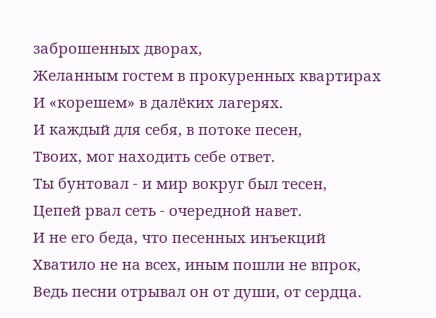заброшенных дворах,
Желанным гостем в прокуренных квартирах
И «корешем» в далёких лагерях.
И каждый для себя, в потоке песен,
Твоих, мог находить себе ответ.
Ты бунтовал - и мир вокруг был тесен,
Цепей рвал сеть - очередной навет.
И не его беда, что песенных инъекций
Хватило не на всех, иным пошли не впрок,
Ведь песни отрывал он от души, от сердца.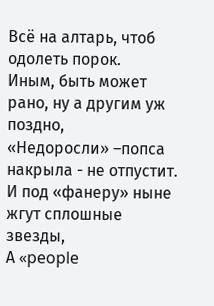Всё на алтарь, чтоб одолеть порок.
Иным, быть может рано, ну а другим уж поздно,
«Недоросли» –попса накрыла - не отпустит.
И под «фанеру» ныне жгут сплошные звезды,
А «people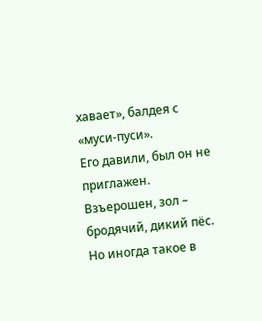хавает», балдея с «муси-пуси».
Его давили, был он не приглажен.
Взъерошен, зол – бродячий, дикий пёс.
Но иногда такое в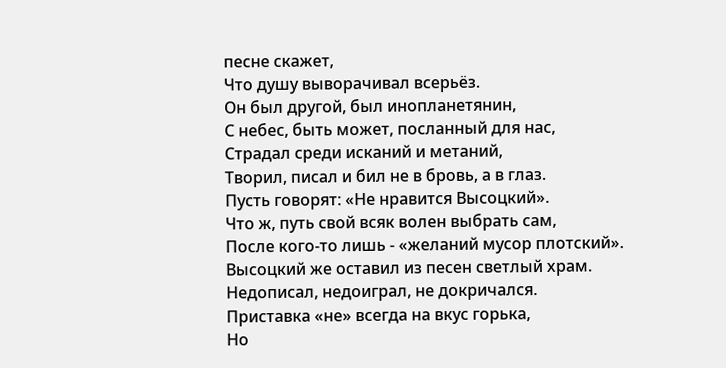песне скажет,
Что душу выворачивал всерьёз.
Он был другой, был инопланетянин,
С небес, быть может, посланный для нас,
Страдал среди исканий и метаний,
Творил, писал и бил не в бровь, а в глаз.
Пусть говорят: «Не нравится Высоцкий».
Что ж, путь свой всяк волен выбрать сам,
После кого-то лишь - «желаний мусор плотский».
Высоцкий же оставил из песен светлый храм.
Недописал, недоиграл, не докричался.
Приставка «не» всегда на вкус горька,
Но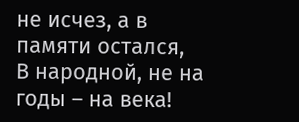не исчез, а в памяти остался,
В народной, не на годы – на века!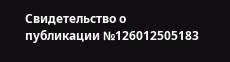Свидетельство о публикации №126012505183